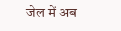जेल में अब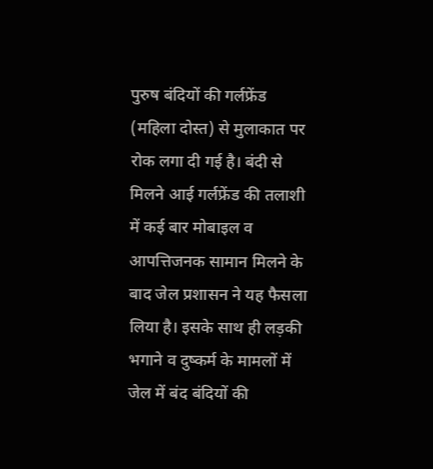पुरुष बंदियों की गर्लफ्रेंड (महिला दोस्त) से मुलाकात पर रोक लगा दी गई है। बंदी से मिलने आई गर्लफ्रेंड की तलाशी में कई बार मोबाइल व आपत्तिजनक सामान मिलने के बाद जेल प्रशासन ने यह फैसला लिया है। इसके साथ ही लड़की भगाने व दुष्कर्म के मामलों में जेल में बंद बंदियों की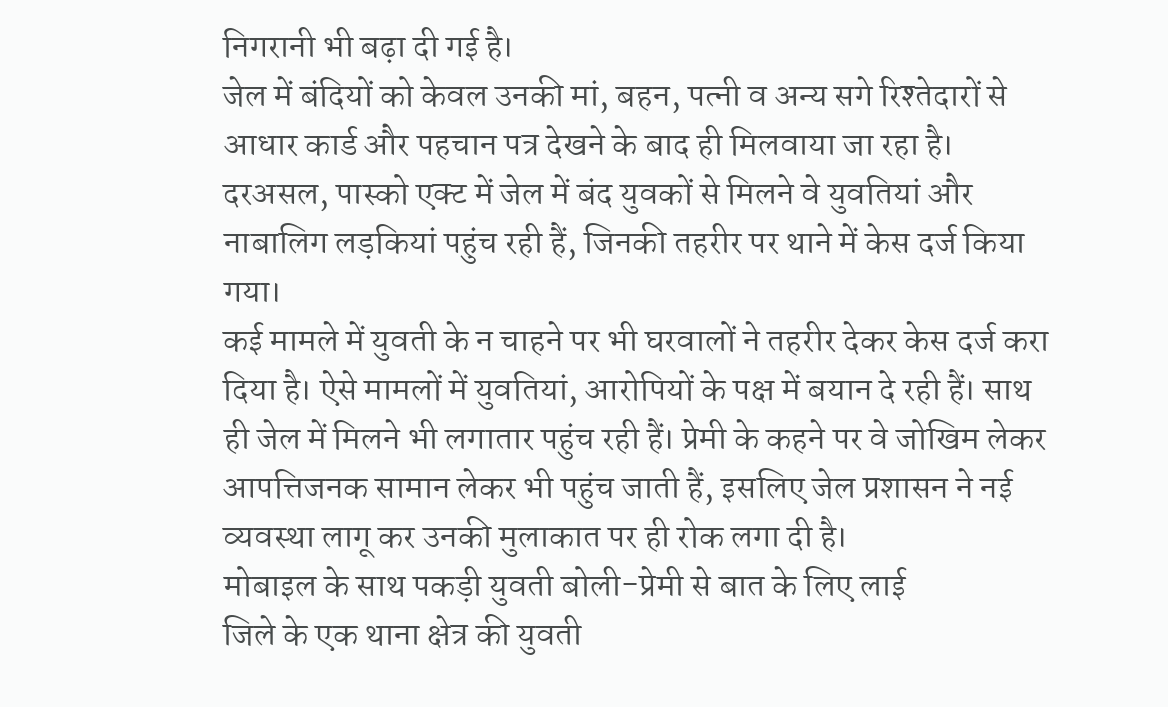निगरानी भी बढ़ा दी गई है।
जेल में बंदियों को केवल उनकी मां, बहन, पत्नी व अन्य सगे रिश्तेदारों से आधार कार्ड और पहचान पत्र देखने के बाद ही मिलवाया जा रहा है। दरअसल, पास्को एक्ट में जेल में बंद युवकों से मिलने वे युवतियां और नाबालिग लड़कियां पहुंच रही हैं, जिनकी तहरीर पर थाने में केस दर्ज किया गया।
कई मामले में युवती के न चाहने पर भी घरवालों ने तहरीर देकर केस दर्ज करा दिया है। ऐसे मामलों में युवतियां, आरोपियों के पक्ष में बयान दे रही हैं। साथ ही जेल में मिलने भी लगातार पहुंच रही हैं। प्रेमी के कहने पर वे जोखिम लेकर आपत्तिजनक सामान लेकर भी पहुंच जाती हैं, इसलिए जेल प्रशासन ने नई व्यवस्था लागू कर उनकी मुलाकात पर ही रोक लगा दी है।
मोबाइल के साथ पकड़ी युवती बोली-प्रेमी से बात के लिए लाई
जिले के एक थाना क्षेत्र की युवती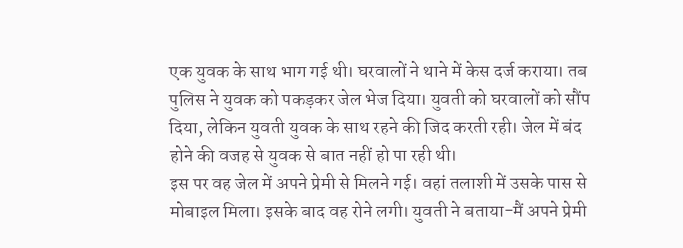एक युवक के साथ भाग गई थी। घरवालों ने थाने में केस दर्ज कराया। तब पुलिस ने युवक को पकड़कर जेल भेज दिया। युवती को घरवालों को सौंप दिया, लेकिन युवती युवक के साथ रहने की जिद करती रही। जेल में बंद होने की वजह से युवक से बात नहीं हो पा रही थी।
इस पर वह जेल में अपने प्रेमी से मिलने गई। वहां तलाशी में उसके पास से मोबाइल मिला। इसके बाद वह रोने लगी। युवती ने बताया-मैं अपने प्रेमी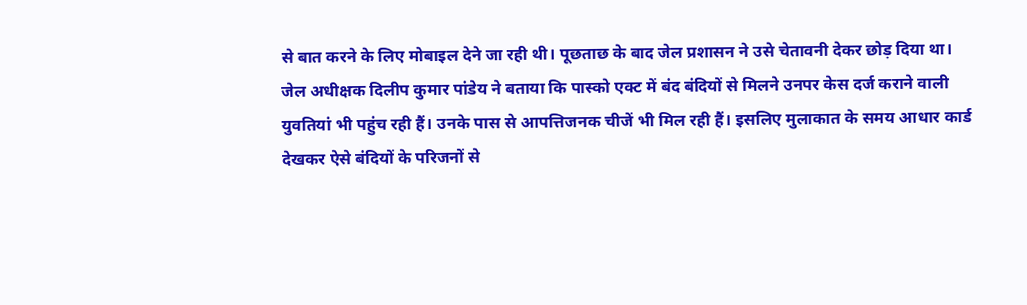से बात करने के लिए मोबाइल देने जा रही थी। पूछताछ के बाद जेल प्रशासन ने उसे चेतावनी देकर छोड़ दिया था।
जेल अधीक्षक दिलीप कुमार पांडेय ने बताया कि पास्को एक्ट में बंद बंदियों से मिलने उनपर केस दर्ज कराने वाली युवतियां भी पहुंच रही हैं। उनके पास से आपत्तिजनक चीजें भी मिल रही हैं। इसलिए मुलाकात के समय आधार कार्ड देखकर ऐसे बंदियों के परिजनों से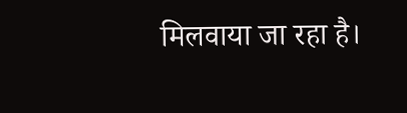मिलवाया जा रहा है।